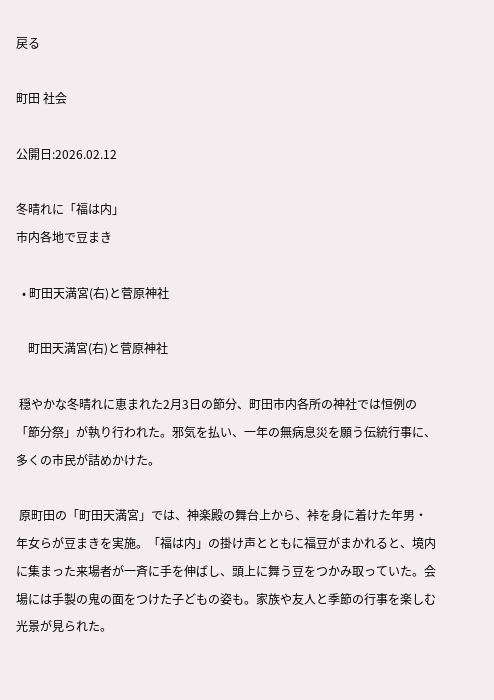戻る

町田 社会

公開日:2026.02.12

冬晴れに「福は内」
市内各地で豆まき

  • 町田天満宮(右)と菅原神社

    町田天満宮(右)と菅原神社

 穏やかな冬晴れに恵まれた2月3日の節分、町田市内各所の神社では恒例の「節分祭」が執り行われた。邪気を払い、一年の無病息災を願う伝統行事に、多くの市民が詰めかけた。

 原町田の「町田天満宮」では、神楽殿の舞台上から、裃を身に着けた年男・年女らが豆まきを実施。「福は内」の掛け声とともに福豆がまかれると、境内に集まった来場者が一斉に手を伸ばし、頭上に舞う豆をつかみ取っていた。会場には手製の鬼の面をつけた子どもの姿も。家族や友人と季節の行事を楽しむ光景が見られた。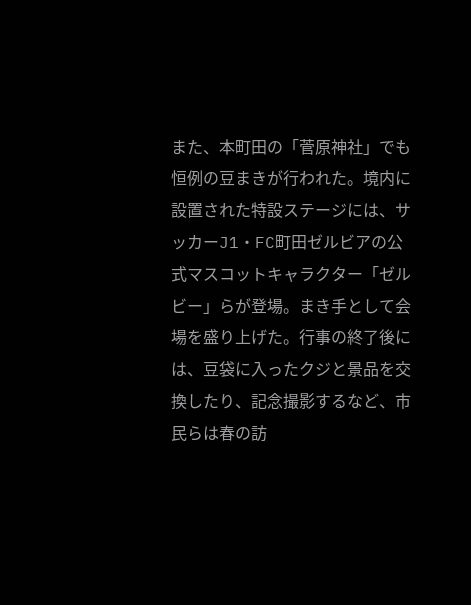また、本町田の「菅原神社」でも恒例の豆まきが行われた。境内に設置された特設ステージには、サッカーJ1・FC町田ゼルビアの公式マスコットキャラクター「ゼルビー」らが登場。まき手として会場を盛り上げた。行事の終了後には、豆袋に入ったクジと景品を交換したり、記念撮影するなど、市民らは春の訪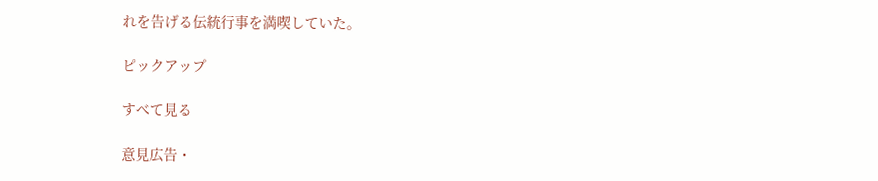れを告げる伝統行事を満喫していた。

ピックアップ

すべて見る

意見広告・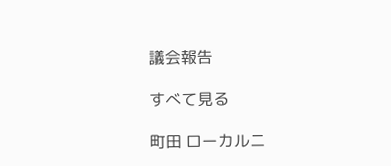議会報告

すべて見る

町田 ローカルニ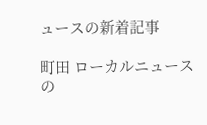ュースの新着記事

町田 ローカルニュースの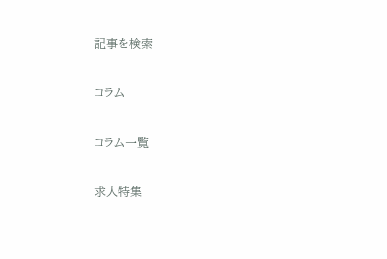記事を検索

コラム

コラム一覧

求人特集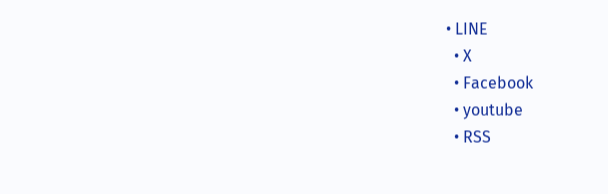• LINE
  • X
  • Facebook
  • youtube
  • RSS